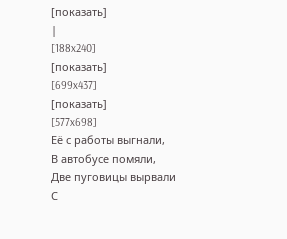[показать]
|
[188x240]
[показать]
[699x437]
[показать]
[577x698]
Её с работы выгнали,
В автобусе помяли,
Две пуговицы вырвали
С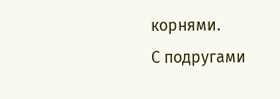корнями.
С подругами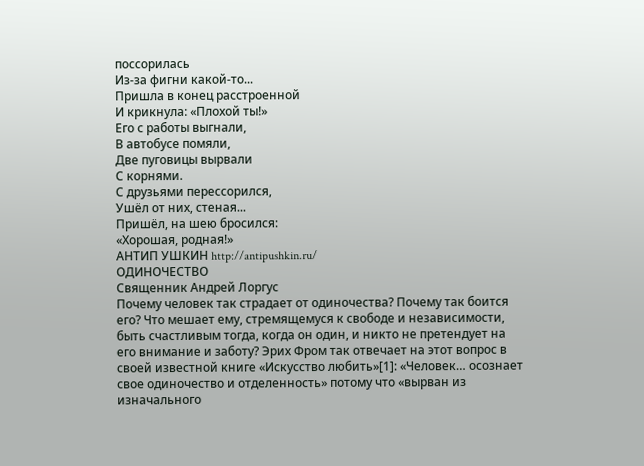поссорилась
Из-за фигни какой-то...
Пришла в конец расстроенной
И крикнула: «Плохой ты!»
Его с работы выгнали,
В автобусе помяли,
Две пуговицы вырвали
С корнями.
С друзьями перессорился,
Ушёл от них, стеная...
Пришёл, на шею бросился:
«Хорошая, родная!»
АНТИП УШКИН http://antipushkin.ru/
ОДИНОЧЕСТВО
Священник Андрей Лоргус
Почему человек так страдает от одиночества? Почему так боится его? Что мешает ему, стремящемуся к свободе и независимости, быть счастливым тогда, когда он один, и никто не претендует на его внимание и заботу? Эрих Фром так отвечает на этот вопрос в своей известной книге «Искусство любить»[1]: «Человек… осознает свое одиночество и отделенность» потому что «вырван из изначального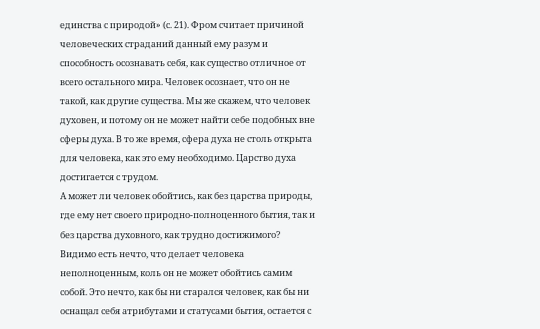единства с природой» (с. 21). Фром считает причиной человеческих страданий данный ему разум и способность осознавать себя, как существо отличное от всего остального мира. Человек осознает, что он не такой, как другие существа. Мы же скажем, что человек духовен, и потому он не может найти себе подобных вне сферы духа. В то же время, сфера духа не столь открыта для человека, как это ему необходимо. Царство духа достигается с трудом.
А может ли человек обойтись, как без царства природы, где ему нет своего природно-полноценного бытия, так и без царства духовного, как трудно достижимого?
Видимо есть нечто, что делает человека неполноценным, коль он не может обойтись самим собой. Это нечто, как бы ни старался человек, как бы ни оснащал себя атрибутами и статусами бытия, остается с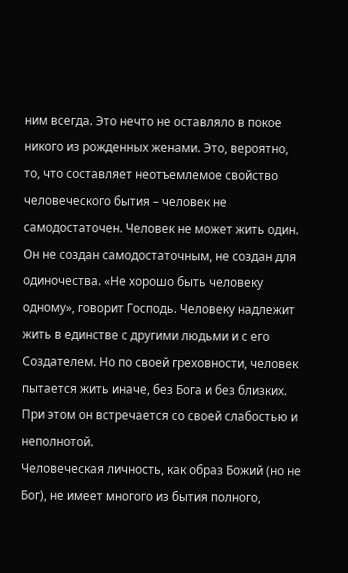ним всегда. Это нечто не оставляло в покое никого из рожденных женами. Это, вероятно, то, что составляет неотъемлемое свойство человеческого бытия – человек не самодостаточен. Человек не может жить один. Он не создан самодостаточным, не создан для одиночества. «Не хорошо быть человеку одному», говорит Господь. Человеку надлежит жить в единстве с другими людьми и с его Создателем. Но по своей греховности, человек пытается жить иначе, без Бога и без близких. При этом он встречается со своей слабостью и неполнотой.
Человеческая личность, как образ Божий (но не Бог), не имеет многого из бытия полного,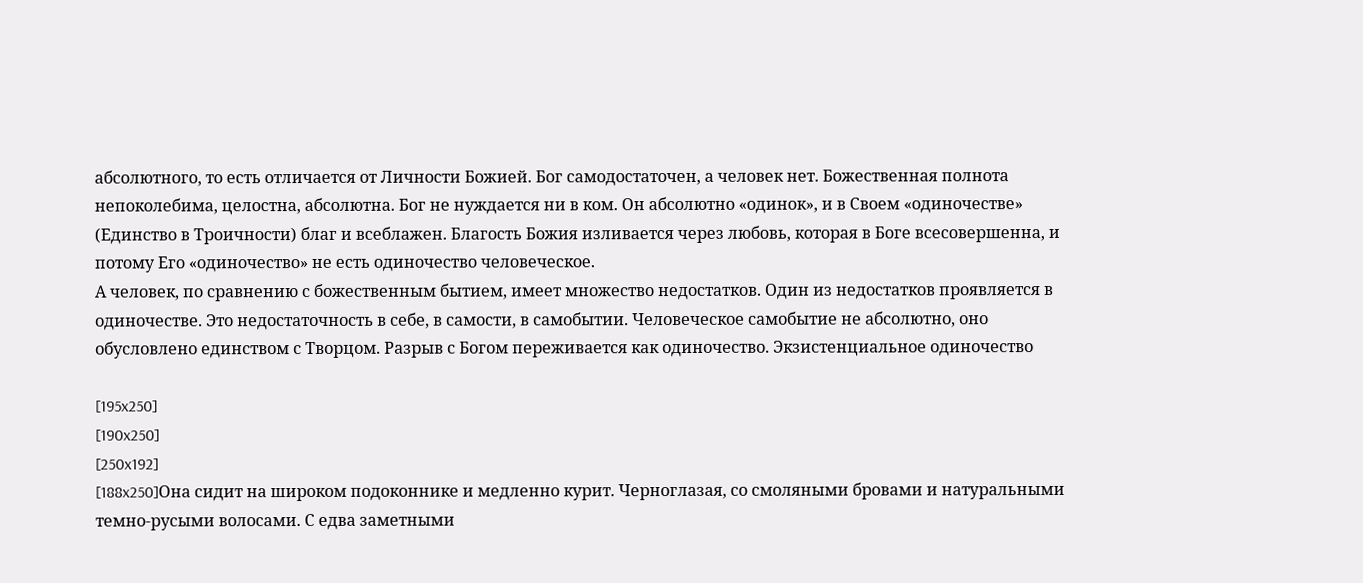абсолютного, то есть отличается от Личности Божией. Бог самодостаточен, а человек нет. Божественная полнота непоколебима, целостна, абсолютна. Бог не нуждается ни в ком. Он абсолютно «одинок», и в Своем «одиночестве» (Единство в Троичности) благ и всеблажен. Благость Божия изливается через любовь, которая в Боге всесовершенна, и потому Его «одиночество» не есть одиночество человеческое.
А человек, по сравнению с божественным бытием, имеет множество недостатков. Один из недостатков проявляется в одиночестве. Это недостаточность в себе, в самости, в самобытии. Человеческое самобытие не абсолютно, оно обусловлено единством с Творцом. Разрыв с Богом переживается как одиночество. Экзистенциальное одиночество

[195x250]
[190x250]
[250x192]
[188x250]Она сидит на широком подоконнике и медленно курит. Черноглазая, со смоляными бровами и натуральными темно-русыми волосами. С едва заметными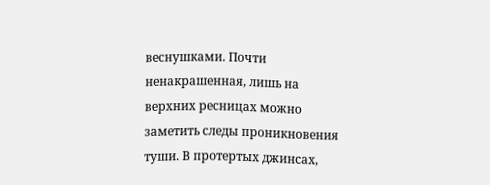веснушками. Почти ненакрашенная, лишь на верхних ресницах можно заметить следы проникновения туши. В протертых джинсах,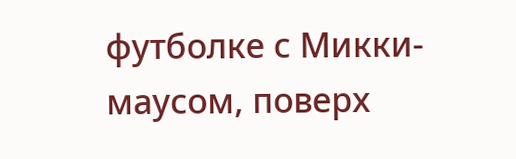футболке с Микки-маусом, поверх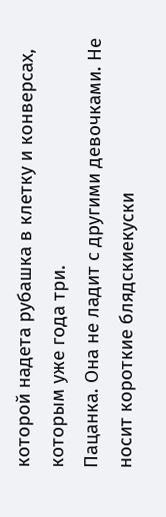которой надета рубашка в клетку и конверсах, которым уже года три.
Пацанка. Она не ладит с другими девочками. Не носит короткие блядскиекуски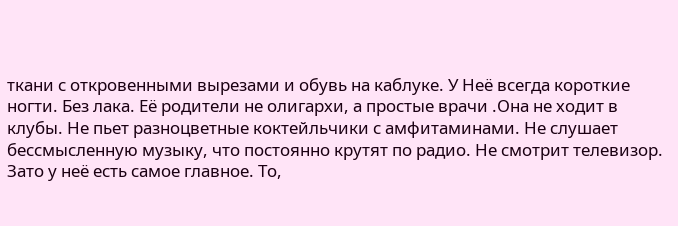ткани с откровенными вырезами и обувь на каблуке. У Неё всегда короткие ногти. Без лака. Её родители не олигархи, а простые врачи .Она не ходит в клубы. Не пьет разноцветные коктейльчики с амфитаминами. Не слушает бессмысленную музыку, что постоянно крутят по радио. Не смотрит телевизор.
Зато у неё есть самое главное. То,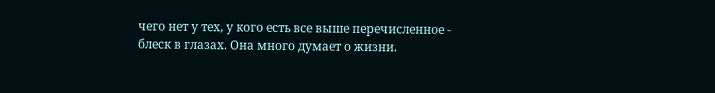чего нет у тех, у кого есть все выше перечисленное - блеск в глазах. Она много думает о жизни.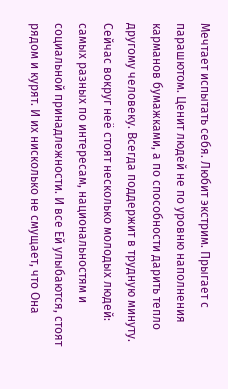Мечтает испытать себя. Любит экстрим. Прыгает с парашютом. Ценит людей не по уровню наполнения карманов бумажками, а по способности дарить тепло другому человеку. Всегда поддержит в трудную минуту.
Сейчас вокруг неё стоят несколько молодых людей: самых разных по интересам, национальностям и социальной принадлежности. И все Ей улыбаются, стоят рядом и курят. И их нисколько не смущает, что Она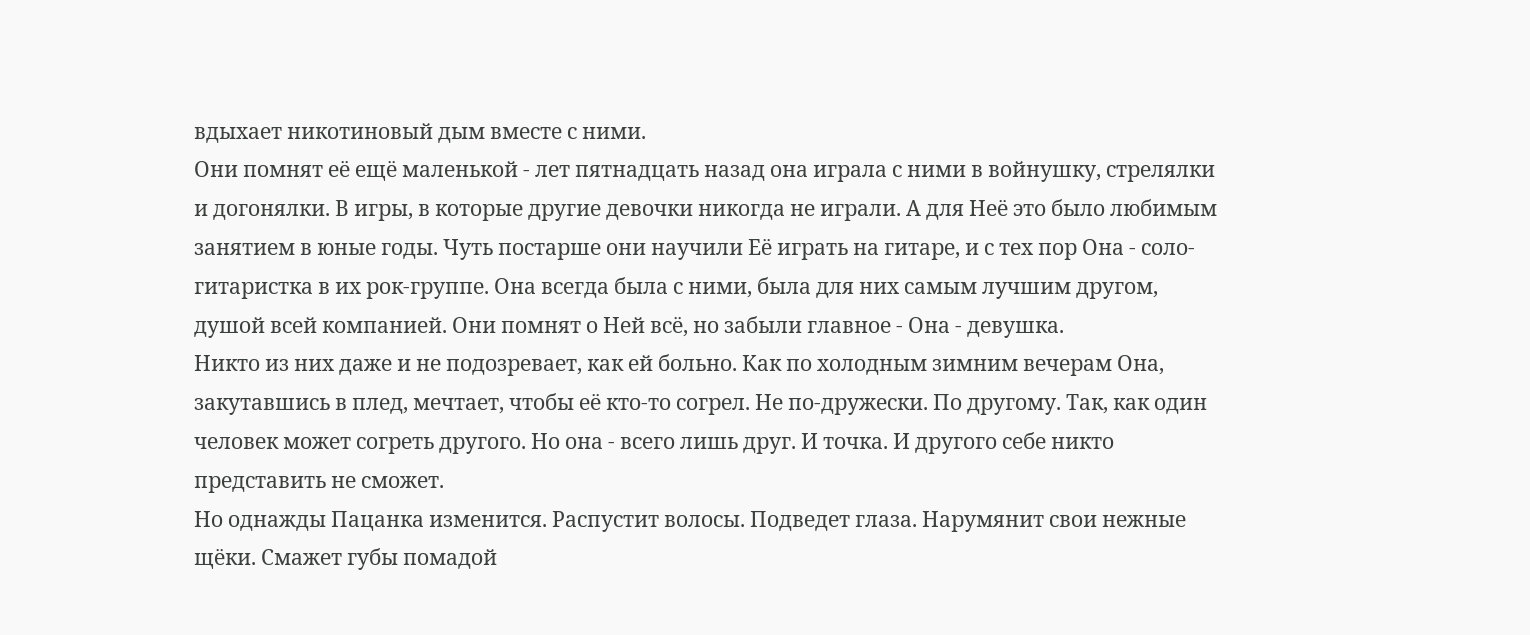вдыхает никотиновый дым вместе с ними.
Они помнят её ещё маленькой - лет пятнадцать назад она играла с ними в войнушку, стрелялки и догонялки. В игры, в которые другие девочки никогда не играли. А для Неё это было любимым занятием в юные годы. Чуть постарше они научили Её играть на гитаре, и с тех пор Она - соло-гитаристка в их рок-группе. Она всегда была с ними, была для них самым лучшим другом, душой всей компанией. Они помнят о Ней всё, но забыли главное - Она - девушка.
Никто из них даже и не подозревает, как ей больно. Как по холодным зимним вечерам Она, закутавшись в плед, мечтает, чтобы её кто-то согрел. Не по-дружески. По другому. Так, как один человек может согреть другого. Но она - всего лишь друг. И точка. И другого себе никто представить не сможет.
Но однажды Пацанка изменится. Распустит волосы. Подведет глаза. Нарумянит свои нежные щёки. Смажет губы помадой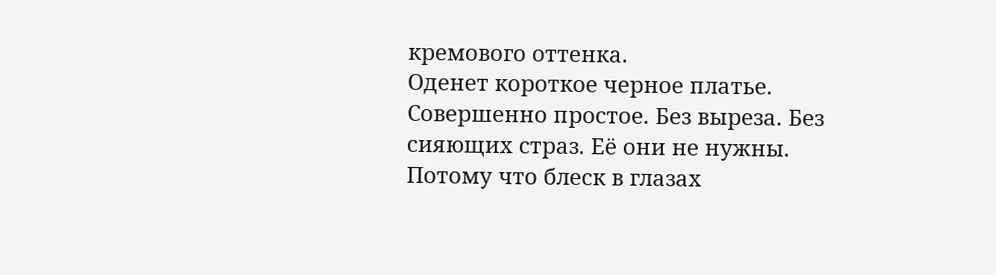кремового оттенка.
Оденет короткое черное платье. Совершенно простое. Без выреза. Без сияющих страз. Её они не нужны. Потому что блеск в глазах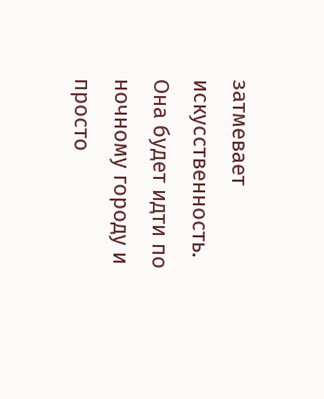затмевает искусственность.
Она будет идти по ночному городу и просто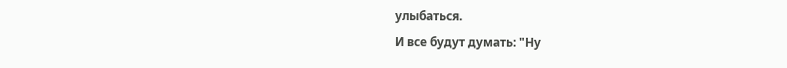улыбаться.
И все будут думать: "Ну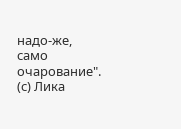надо-же, само очарование".
(с) Лика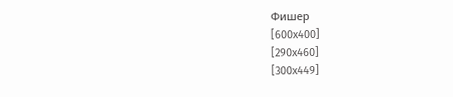Фишер
[600x400]
[290x460]
[300x449]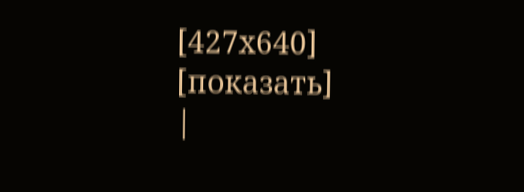[427x640]
[показать]
|